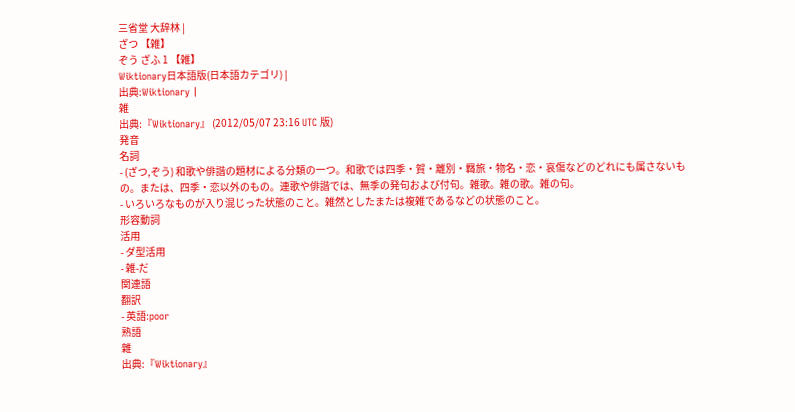三省堂 大辞林 |
ざつ 【雑】
ぞう ざふ 1 【雑】
Wiktionary日本語版(日本語カテゴリ) |
出典:Wiktionary |
雑
出典:『Wiktionary』 (2012/05/07 23:16 UTC 版)
発音
名詞
- (ざつ,ぞう) 和歌や俳諧の題材による分類の一つ。和歌では四季・賀・離別・羇旅・物名・恋・哀傷などのどれにも属さないもの。または、四季・恋以外のもの。連歌や俳諧では、無季の発句および付句。雑歌。雑の歌。雑の句。
- いろいろなものが入り混じった状態のこと。雑然としたまたは複雑であるなどの状態のこと。
形容動詞
活用
- ダ型活用
- 雑-だ
関連語
翻訳
- 英語:poor
熟語
雜
出典:『Wiktionary』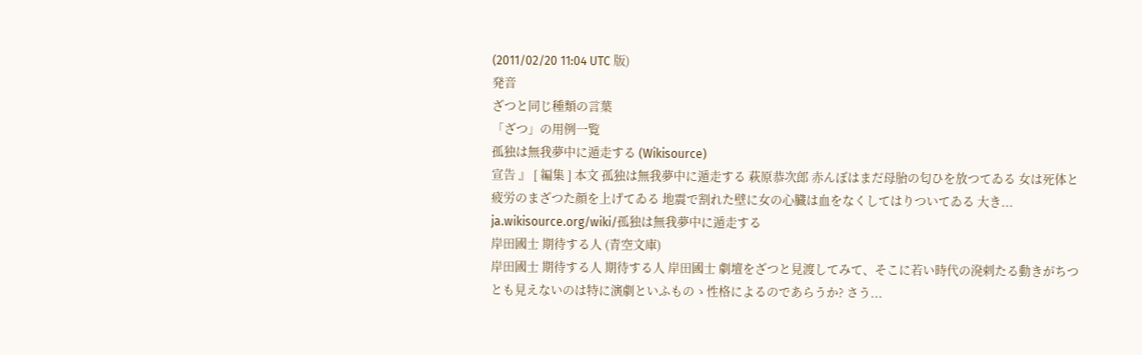(2011/02/20 11:04 UTC 版)
発音
ざつと同じ種類の言葉
「ざつ」の用例一覧
孤独は無我夢中に遁走する (Wikisource)
宣告 』 [ 編集 ] 本文 孤独は無我夢中に遁走する 萩原恭次郎 赤んぼはまだ母胎の匂ひを放つてゐる 女は死体と疲労のまざつた顔を上げてゐる 地震で割れた壁に女の心臓は血をなくしてはりついてゐる 大き...
ja.wikisource.org/wiki/孤独は無我夢中に遁走する
岸田國士 期待する人 (青空文庫)
岸田國士 期待する人 期待する人 岸田國士 劇壇をざつと見渡してみて、そこに若い時代の溌剌たる動きがちつとも見えないのは特に演劇といふものゝ性格によるのであらうか? さう...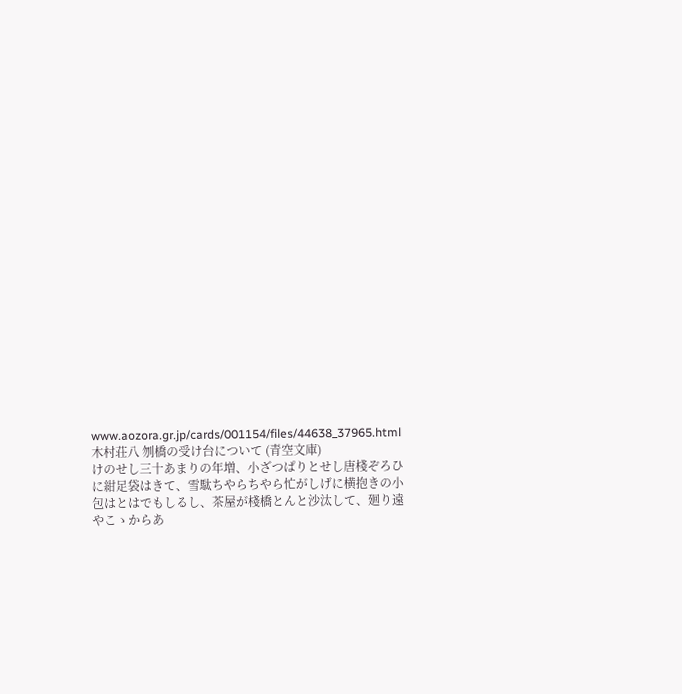www.aozora.gr.jp/cards/001154/files/44638_37965.html
木村荘八 刎橋の受け台について (青空文庫)
けのせし三十あまりの年増、小ざつぱりとせし唐棧ぞろひに紺足袋はきて、雪駄ちやらちやら忙がしげに横抱きの小包はとはでもしるし、茶屋が棧橋とんと沙汰して、廻り遠やこゝからあ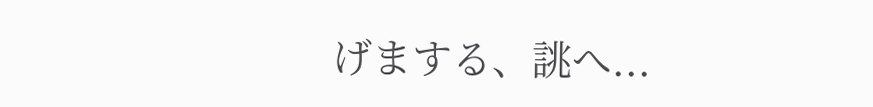げまする、誂へ...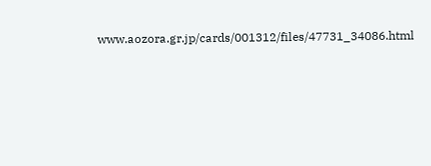www.aozora.gr.jp/cards/001312/files/47731_34086.html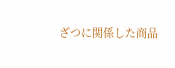ざつに関係した商品